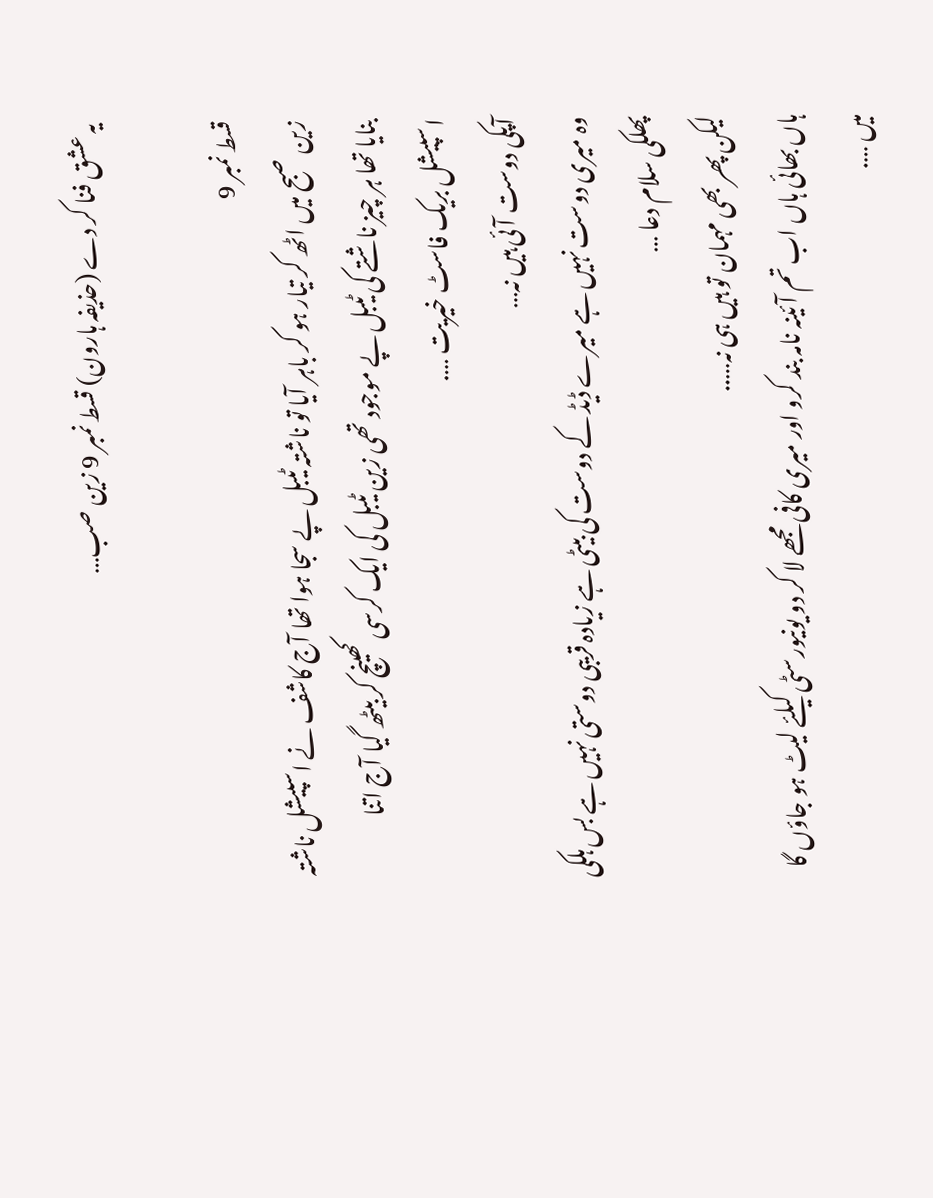یہ عشق فنا کر دے (حذیفہ ہارون) قسط نمبر 9 زین صب…

قسط نمبر 9
زین صبح میں اٹھ کر تیار ہو کر باہر آیا تو ناشتہ ٹیبل پے سجا ہوا تھا آج کاشف نے اسپیشل ناشتہ بنایا تھا ہر چیز ناشتے کی ٹیبل پے موجود تھی زین ٹیبل کی ایک کرسی کھینچ کر بیٹھ گیا آج اتنا اسپیشل بریک فاسٹ خیریت ….
آپکی دوست آئی ہیں نہ…
وہ میری دوست نہیں ہے میرے ڈیڈ کے دوست کی بیٹی ہے زیادہ قریبی دوستی نہیں ہے بس ہلکی پھلکی سلام دعا …
لیکن پھر بھی مہمان تو ہیں ہی نہ…..
ہاں بھائی ہاں اب تم آئینہ نامہ بند کرو اور میری کافی مجھے لا کر دو یونیورسٹی کیلئے لیٹ ہو جاؤں گا میں ….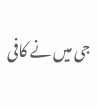جی میں نے کافی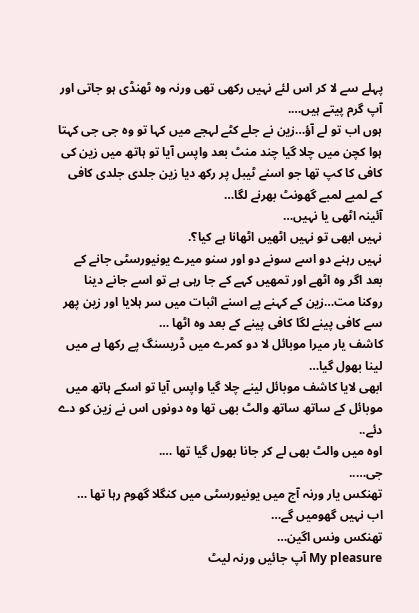پہلے سے لا کر اس لئے نہیں رکھی تھی ورنہ وہ ٹھنڈی ہو جاتی اور آپ گرم پیتے ہیں….
ہوں اب تو لے آؤ…زین نے جلے کٹے لہجے میں کہا تو وہ جی جی کہتا ہوا کچن میں چلا گیا چند منٹ بعد واپس آیا تو ہاتھ میں زین کی کافی کا کپ تھا جو اسنے ٹیبل پر رکھ دیا زین جلدی جلدی کافی کے لمبے لمبے گھونٹ بھرنے لگا…
آئینہ اٹھی یا نہیں…
نہیں ابھی تو نہیں اٹھیں اٹھانا ہے کیا؟.
نہیں رہنے دو اسے سونے دو اور سنو میرے یونیورسٹی جانے کے بعد اگر وہ اٹھے اور تمھیں کہے کے جا رہی ہے تو اسے جانے دینا روکنا مت…زین کے کہنے پے اسنے اثبات میں سر ہلایا اور زین پھر سے کافی پینے لگا کافی پینے کے بعد وہ اٹھا …
کاشف یار میرا موبائل لا دو کمرے میں ڈریسنگ پے رکھا ہے میں لینا بھول گیا…
ابھی لایا کاشف موبائل لینے چلا گیا واپس آیا تو اسکے ہاتھ میں موبائل کے ساتھ ساتھ والٹ بھی تھا وہ دونوں اس نے زین کو دے دئے..
اوہ میں والٹ بھی لے کر جانا بھول گیا تھا ….
جی…..
تھنکس یار ورنہ آج میں یونیورسٹی میں کنگلا گھوم رہا تھا …
اب نہیں گھومیں گے…
تھنکس ونس اگین…
My pleasure آپ جائیں ورنہ لیٹ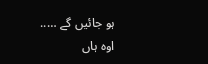ہو جائیں گے …..
اوہ ہاں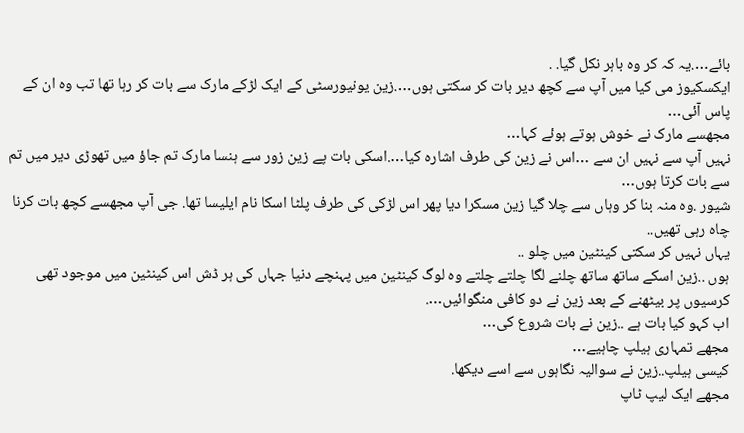بائے….یہ کہ کر وہ باہر نکل گیا. .
ايكسكيوز می کیا میں آپ سے کچھ دیر بات کر سکتی ہوں….زین یونیورسٹی کے ایک لڑکے مارک سے بات کر رہا تھا تب وہ ان کے پاس آئی…
مجھسے مارک نے خوش ہوتے ہوئے کہا…
نہیں آپ سے نہیں ان سے …اس نے زین کی طرف اشارہ کیا….اسکی بات پے زین زور سے ہنسا مارک تم جاؤ میں تھوڑی دیر میں تم سے بات کرتا ہوں…
شيور .وہ منہ بنا کر وہاں سے چلا گیا زین مسکرا دیا پھر اس لڑکی کی طرف پلٹا اسکا نام ایلیسا تھا. جی آپ مجھسے کچھ بات کرنا چاہ رہی تھیں..
یہاں نہیں کر سکتی کینٹین میں چلو ..
ہوں ..زین اسکے ساتھ ساتھ چلنے لگا چلتے چلتے وہ لوگ کینٹین میں پہنچے دنیا جہاں کی ہر ڈش اس کینٹین میں موجود تھی کرسیوں پر بیٹھنے کے بعد زین نے دو کافی منگوائیں….
اب کہو کیا بات ہے ..زین نے بات شروع کی…
مجھے تمہاری ہیلپ چاہیے…
کیسی ہیلپ..زین نے سوالیہ نگاہوں سے اسے دیکھا.
مجھے ایک لیپ ٹاپ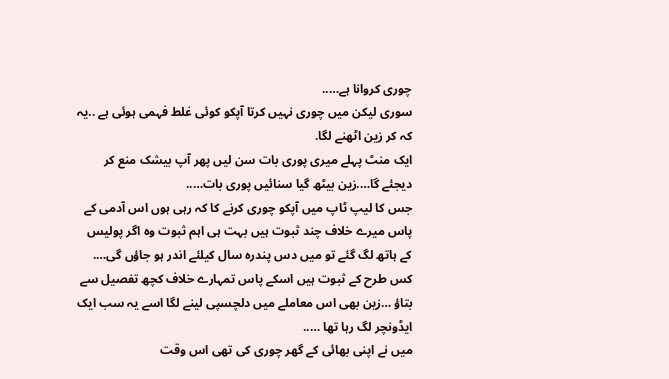چوری کروانا ہے…..
سوری لیکن میں چوری نہیں کرتا آپکو کوئی غلط فہمی ہوئی ہے ..یہ کہ کر زین اٹھنے لگا.
ایک منٹ پہلے میری پوری بات سن لیں پھر آپ بیشک منع کر دیجئے گا….زین بیٹھ گیا سنائیں پوری بات…..
جس کا لیپ ٹاپ میں آپکو چوری کرنے کا کہ رہی ہوں اس آدمی کے پاس میرے خلاف چند ثبوت ہیں بہت ہی اہم ثبوت وہ اگر پولیس کے ہاتھ لگ گئے تو میں دس پندرہ سال کیلئے اندر ہو جاؤں گی….
کس طرح کے ثبوت ہیں اسکے پاس تمہارے خلاف کچھ تفصیل سے بتاؤ …زین بھی اس معاملے میں دلچسپی لینے لگا اسے یہ سب ایک ایڈونچر لگ رہا تھا …..
میں نے اپنی بھائی کے گھر چوری کی تھی اس وقت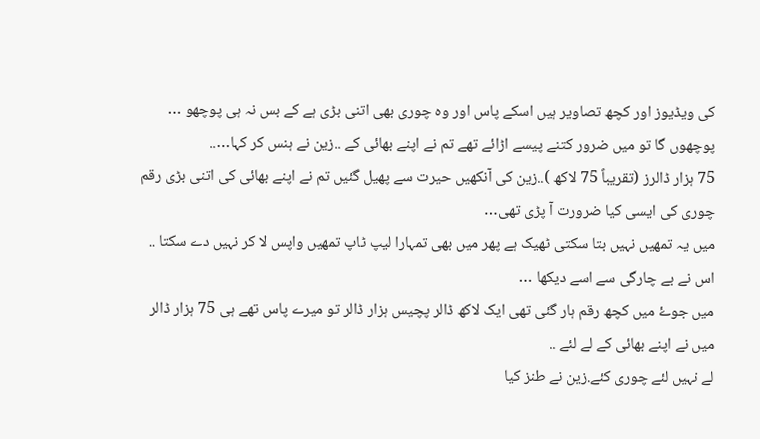کی ویڈیوز اور کچھ تصاویر ہیں اسکے پاس اور وہ چوری بھی اتنی بڑی ہے کے بس نہ ہی پوچھو …
پوچھوں گا تو میں ضرور کتنے پیسے اڑائے تھے تم نے اپنے بھائی کے ..زین نے ہنس کر کہا…..
75 ہزار ڈالرز (تقریباً 75 لاکھ )..زین کی آنکھیں حیرت سے پھیل گئیں تم نے اپنے بھائی کی اتنی بڑی رقم چوری کی ایسی کیا ضرورت آ پڑی تھی…
میں یہ تمھیں نہیں بتا سکتی ٹھیک ہے پھر میں بھی تمہارا لیپ ٹاپ تمھیں واپس لا کر نہیں دے سکتا ..
اس نے بے چارگی سے اسے دیکھا …
میں جوۓ میں کچھ رقم ہار گئی تھی ایک لاکھ ڈالر پچیس ہزار ڈالر تو میرے پاس تھے ہی 75 ہزار ڈالر میں نے اپنے بھائی کے لے لئے ..
لے نہیں لئے چوری کئے.زین نے طنز کیا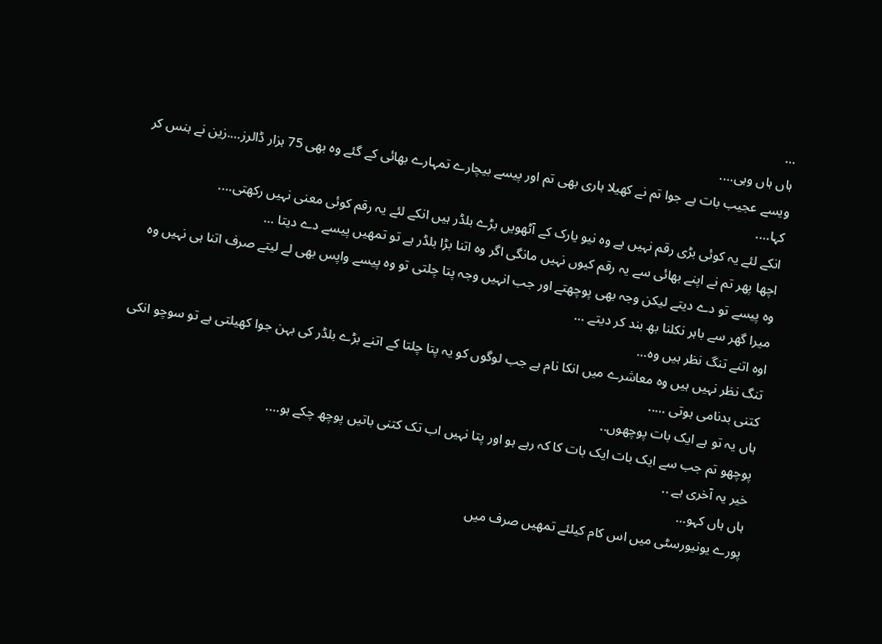…
ہاں ہاں وہی….
ویسے عجیب بات ہے جوا تم نے کھیلا ہاری بھی تم اور پیسے بیچارے تمہارے بھائی کے گئے وہ بھی 75 ہزار ڈالرز….زین نے ہنس کر کہا….
انکے لئے یہ کوئی بڑی رقم نہیں ہے وہ نیو یارک کے آٹھویں بڑے بلڈر ہیں انکے لئے یہ رقم کوئی معنی نہیں رکھتی….
اچھا پھر تم نے اپنے بھائی سے یہ رقم کیوں نہیں مانگی اگر وہ اتنا بڑا بلڈر ہے تو تمھیں پیسے دے دیتا …
وہ پیسے تو دے دیتے لیکن وجہ بھی پوچھتے اور جب انہیں وجہ پتا چلتی تو وہ پیسے واپس بھی لے لیتے صرف اتنا ہی نہیں وہ میرا گھر سے باہر نکلنا بھ بند کر دیتے …
اوہ اتنے تنگ نظر ہیں وہ…
تنگ نظر نہیں ہیں وہ معاشرے میں انکا نام ہے جب لوگوں کو یہ پتا چلتا کے اتنے بڑے بلڈر کی بہن جوا کھیلتی ہے تو سوچو انکی کتنی بدنامی ہوتی …..
ہاں یہ تو ہے ایک بات پوچھوں..
پوچھو تم جب سے ایک بات ایک بات کا کہ رہے ہو اور پتا نہیں اب تک کتنی باتیں پوچھ چکے ہو….
خیر یہ آخری ہے ..
ہاں ہاں کہو…
پورے یونیورسٹی میں اس کام کیلئے تمھیں صرف میں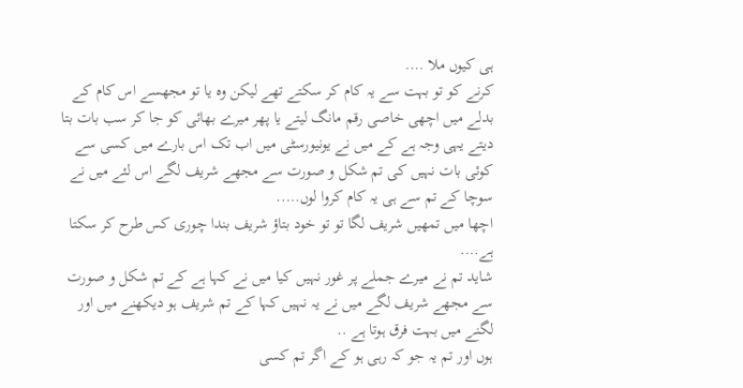ہی کیوں ملا ….
کرنے کو تو بہت سے یہ کام کر سکتے تھے لیکن وہ یا تو مجھسے اس کام کے بدلے میں اچھی خاصی رقم مانگ لیتے یا پھر میرے بھائی کو جا کر سب بات بتا دیتے یہی وجہ ہے کے میں نے یونیورسٹی میں اب تک اس بارے میں کسی سے کوئی بات نہیں کی تم شکل و صورت سے مجھے شریف لگے اس لئے میں نے سوچا کے تم سے ہی یہ کام کروا لوں…..
اچھا میں تمھیں شریف لگا تو تو خود بتاؤ شریف بندا چوری کس طرح کر سکتا ہے….
شاید تم نے میرے جملے پر غور نہیں کیا میں نے کہا ہے کے تم شکل و صورت سے مجھے شریف لگے میں نے یہ نہیں کہا کے تم شریف ہو دیکھنے میں اور لگنے میں بہت فرق ہوتا ہے ..
ہوں اور تم یہ جو کہ رہی ہو کے اگر تم کسی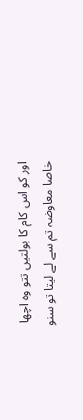اور کو اس کام کا بولتیں تتو وہ اچھا خاصا معاوضہ تم سے لے لیتا تو سنو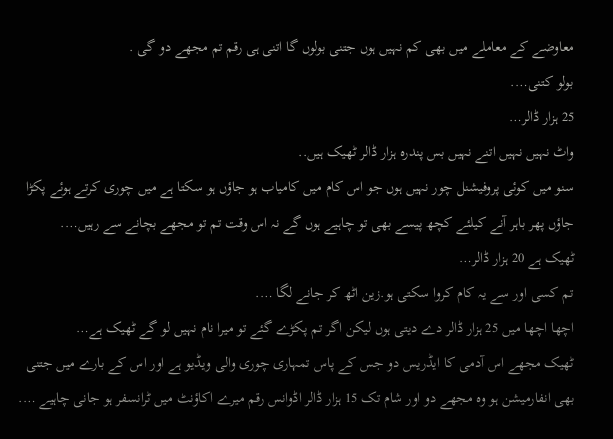معاوضے کے معاملے میں بھی کم نہیں ہوں جتنی بولوں گا اتنی ہی رقم تم مجھے دو گی .
بولو کتنی….
25 ہزار ڈالر…
واٹ نہیں نہیں اتنے نہیں بس پندرہ ہزار ڈالر ٹھیک ہیں..
سنو میں کوئی پروفیشنل چور نہیں ہوں جو اس کام میں کامیاب ہو جاؤں ہو سکتا ہے میں چوری کرتے ہوئے پکڑا جاؤں پھر باہر آنے کیلئے کچھ پیسے بھی تو چاہیے ہوں گے نہ اس وقت تم تو مجھے بچانے سے رہیں….
ٹھیک ہے 20 ہزار ڈالر…
تم کسی اور سے یہ کام کروا سکتی ہو.زین اٹھ کر جانے لگا ….
اچھا اچھا میں 25 ہزار ڈالر دے دیتی ہوں لیکن اگر تم پکڑے گئے تو میرا نام نہیں لو گے ٹھیک ہے…
ٹھیک مجھے اس آدمی کا ایڈریس دو جس کے پاس تمہاری چوری والی ویڈیو ہے اور اس کے بارے میں جتنی بھی انفارمیشن ہو وہ مجھے دو اور شام تک 15 ہزار ڈالر اڈوانس رقم میرے اکاؤنٹ میں ٹرانسفر ہو جانی چاہیے ….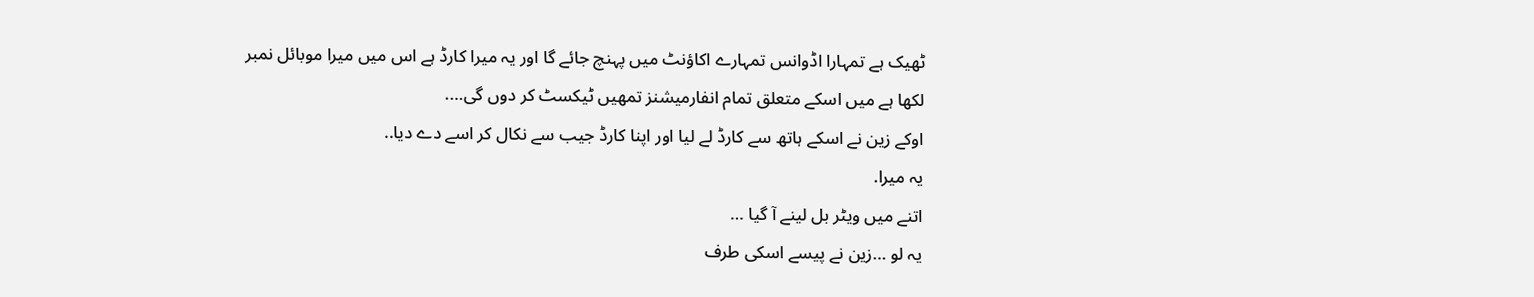ٹھیک ہے تمہارا اڈوانس تمہارے اکاؤنٹ میں پہنچ جائے گا اور یہ میرا کارڈ ہے اس میں میرا موبائل نمبر لکھا ہے میں اسکے متعلق تمام انفارمیشنز تمھیں ٹیکسٹ کر دوں گی….
اوکے زین نے اسکے ہاتھ سے کارڈ لے لیا اور اپنا کارڈ جیب سے نکال کر اسے دے دیا..
یہ میرا.
اتنے میں ویٹر بل لینے آ گیا …
یہ لو …زین نے پیسے اسکی طرف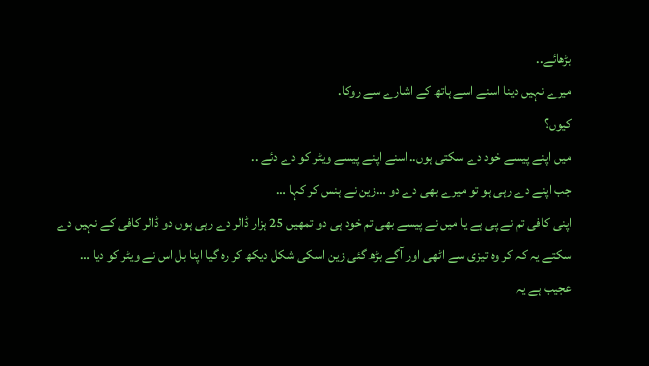بڑھائے..
میرے نہیں دینا اسنے اسے ہاتھ کے اشارے سے روکا.
کیوں؟
میں اپنے پیسے خود دے سکتی ہوں..اسنے اپنے پیسے ویٹر کو دے دئے ..
جب اپنے دے رہی ہو تو میرے بھی دے دو …زین نے ہنس کر کہا …
اپنی کافی تم نے پی ہے یا میں نے پیسے بھی تم خود ہی دو تمھیں 25 ہزار ڈالر دے رہی ہوں دو ڈالر کافی کے نہیں دے سکتے یہ کہ کر وہ تیزی سے اٹھی اور آگے بڑھ گئی زین اسکی شکل دیکھ کر رہ گیا اپنا بل اس نے ویٹر کو دیا …
عجیب ہے یہ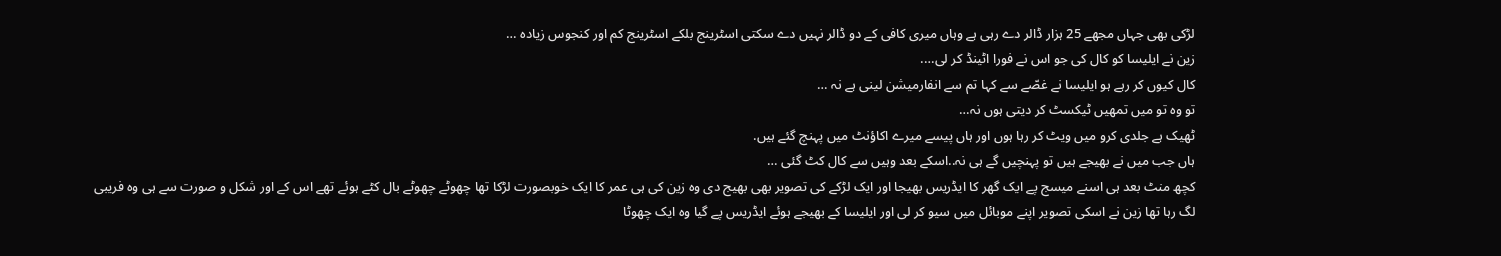لڑکی بھی جہاں مجھے 25 ہزار ڈالر دے رہی ہے وہاں میری کافی کے دو ڈالر نہیں دے سکتی اسٹرينج بلکے اسٹرینج کم اور کنجوس زیادہ …
زین نے ايليسا کو کال کی جو اس نے فورا اٹینڈ کر لی….
کال کیوں کر رہے ہو ايليسا نے غصّے سے کہا تم سے انفارمیشن لینی ہے نہ …
تو وہ تو میں تمھیں ٹیکسٹ کر دیتی ہوں نہ…
ٹھیک ہے جلدی کرو میں ویٹ کر رہا ہوں اور ہاں پیسے میرے اکاؤنٹ میں پہنچ گئے ہیں.
ہاں جب میں نے بھیجے ہیں تو پہنچیں گے ہی نہ..اسکے بعد وہیں سے کال کٹ گئی …
کچھ منٹ بعد ہی اسنے میسج پے ایک گھر کا ایڈریس بھیجا اور ایک لڑکے کی تصویر بھی بھیج دی وہ زین کی ہی عمر کا ایک خوبصورت لڑکا تھا چھوٹے چھوٹے بال کٹے ہوئے تھے اس کے اور شکل و صورت سے ہی وہ فریبی لگ رہا تھا زین نے اسکی تصویر اپنے موبائل میں سیو کر لی اور ایلیسا کے بھیجے ہوئے ایڈریس پے گیا وہ ایک چھوٹا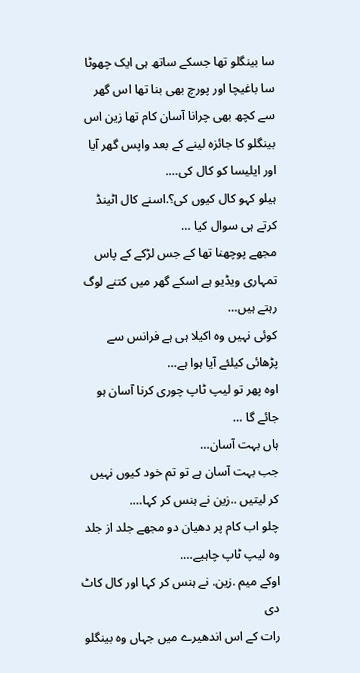سا بینگلو تھا جسکے ساتھ ہی ایک چھوٹا سا باغيچا اور پورچ بھی بنا تھا اس گھر سے کچھ بھی چرانا آسان کام تھا زین اس بینگلو کا جائزہ لینے کے بعد واپس گھر آیا اور ایلیسا کو کال کی….
ہیلو کہو کال کیوں کی؟.اسنے کال اٹینڈ کرتے ہی سوال کیا …
مجھے پوچھنا تھا کے جس لڑکے کے پاس تمہاری ویڈیو ہے اسکے گھر میں کتنے لوگ رہتے ہیں…
کوئی نہیں وہ اکیلا ہی ہے فرانس سے پڑھائی کیلئے آیا ہوا ہے…
اوہ پھر تو لیپ ٹاپ چوری کرنا آسان ہو جائے گا …
ہاں بہت آسان…
جب بہت آسان ہے تو تم خود کیوں نہیں کر لیتیں ..زین نے ہنس کر کہا….
چلو اب کام پر دھیان دو مجھے جلد از جلد وہ لیپ ٹاپ چاہیے….
اوکے میم .زین. نے ہنس کر کہا اور کال کاٹ دی
رات کے اس اندھیرے میں جہاں وہ بینگلو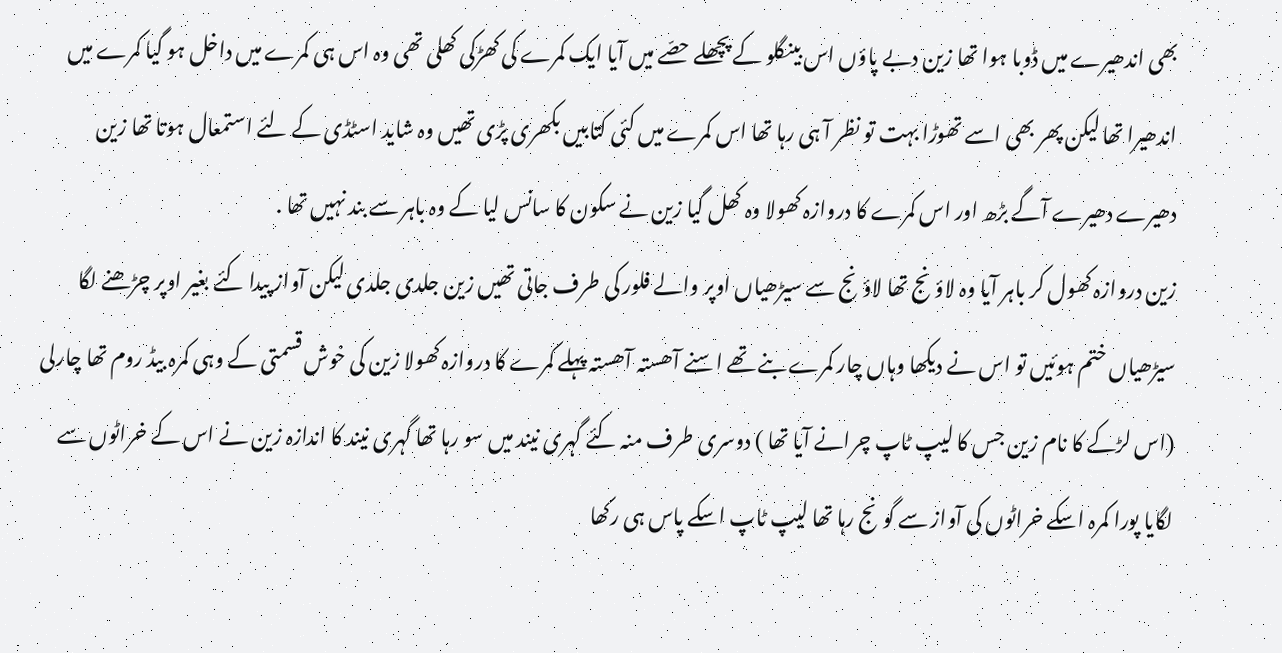بھی اندھیرے میں ڈوبا ہوا تھا زین دبے پاؤں اس بینگلو کے پچھلے حصّے میں آیا ایک کمرے کی کھڑکی کھلی تھی وہ اس ہی کمرے میں داخل ہو گیا کمرے میں اندھیرا تھا لیکن پھر بھی اسے تھوڑا بہت تو نظر آ ہی رہا تھا اس کمرے میں کئی کتابیں بکھری پڑی تھیں وہ شاید اسٹڈی کے لئے استمعال ہوتا تھا زین دھیرے دھیرے آگے بڑھ اور اس کمرے کا دروازہ کھولا وہ کھل گیا زین نے سکون کا سانس لیا کے وہ باہر سے بند نہیں تھا .
زین دروازہ کھول کر باہر آیا وہ لاؤنج تھا لاؤنج سے سیڑھیاں اوپر والے فلور کی طرف جاتی تھیں زین جلدی جلدی لیکن آواز پیدا کئے بغیر اوپر چڑھنے لگا سیڑھیاں ختم ہوئیں تو اس نے دیکھا وہاں چار کمرے بنے تھے اسنے آھستہ آھستہ پہلے کمرے کا دروازہ کھولا زین کی خوش قسمتی کے وہی کمرہ بیڈ روم تھا چارلی (اس لڑکے کا نام زین جس کا لیپ ٹاپ چرانے آیا تھا ) دوسری طرف منہ کئے گہری نیند میں سو رہا تھا گہری نیند کا اندازہ زین نے اس کے خراٹوں سے لگایا پورا کمرہ اسکے خراٹوں کی آواز سے گونج رہا تھا لیپ ٹاپ اسکے پاس ہی رکھا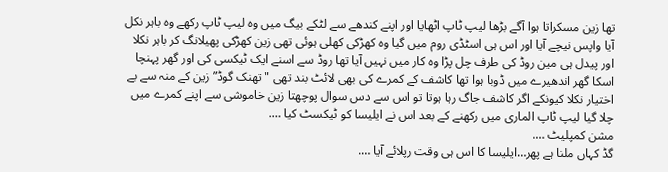تھا زین مسکراتا ہوا آگے بڑھا لیپ ٹاپ اٹھایا اور اپنے کندھے سے لٹکے بیگ میں وہ لیپ ٹاپ رکھے وہ باہر نکل آیا واپس نیچے آیا اور اس ہی اسٹڈی روم میں گیا وہ کھڑکی کھلی ہوئی تھی زین کھڑکی پھیلانگ کر باہر نکلا اور پیدل ہی مین روڈ کی طرف چل پڑا وہ کار میں نہیں آیا تھا روڈ سے اسنے ایک ٹیکسی کی اور گھر پہنچا اسکا گھر اندھیرے میں ڈوبا ہوا تھا کاشف کے کمرے کی بھی لائٹ بند تھی "تھنک گوڈ” زین کے منہ سے بے اختیار نکلا کیونکے اگر کاشف جاگ رہا ہوتا تو اس سے دس سوال پوچھتا زین خاموشی سے اپنے کمرے میں چلا گیا لیپ ٹاپ الماری میں رکھنے کے بعد اس نے ایلیسا کو ٹیکسٹ کیا ….
مشن کمپلیٹ ….
گڈ کہاں ملنا ہے پھر…ایليسا کا اس ہی وقت رپلائے آیا ….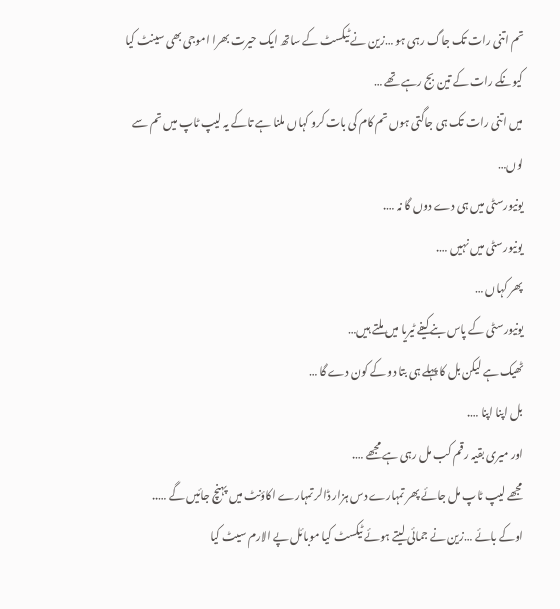تم اتنی رات تک جاگ رہی ہو …زین نے ٹیکسٹ کے ساتھ ایک حیرت بھرا اموجی بھی سینٹ کیا کیونکے رات کے تین بج رہے تھے …
میں اتنی رات تک ہی جاگتی ہوں تم کام کی بات کرو کہاں ملنا ہے تاکے یہ لیپ ٹاپ میں تم سے لوں…
یونیورسٹی میں ہی دے دوں گا نہ ….
یونیورسٹی میں نہیں ….
پھر کہاں …
یونیورسٹی کے پاس بنے کیفے ٹیریا میں ملتے ہیں…
ٹھیک ہے لیکن بل کا پہلے ہی بتا دو کے کون دے گا …
بل اپنا اپنا ….
اور میری بقیہ رقم کب مل رہی ہے مجھے ….
مجھے لیپ ٹاپ مل جائے پھر تمہارے دس ہزار ڈالر تمہارے اکاؤنٹ میں پہنچ جائیں گے …..
اوکے بائے …زین نے جمائی لیتے ہوئے ٹیکسٹ کیا موبائل پے الارم سیٹ کیا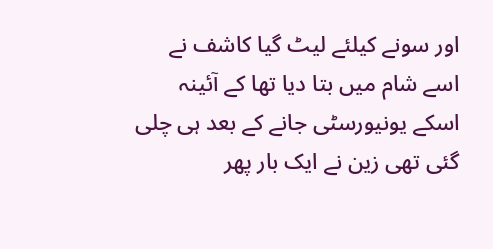اور سونے کیلئے لیٹ گیا کاشف نے اسے شام میں بتا دیا تھا کے آئینہ اسکے یونیورسٹی جانے کے بعد ہی چلی گئی تھی زین نے ایک بار پھر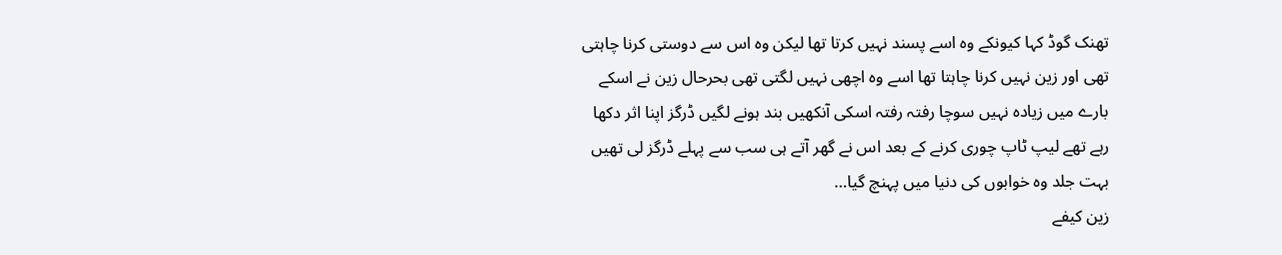تھنک گوڈ کہا کیونکے وہ اسے پسند نہیں کرتا تھا لیکن وہ اس سے دوستی کرنا چاہتی تھی اور زین نہیں کرنا چاہتا تھا اسے وہ اچھی نہیں لگتی تھی بحرحال زین نے اسکے بارے میں زیادہ نہیں سوچا رفتہ رفتہ اسکی آنکھیں بند ہونے لگیں ڈرگز اپنا اثر دکھا رہے تھے لیپ ٹاپ چوری کرنے کے بعد اس نے گھر آتے ہی سب سے پہلے ڈرگز لی تھیں بہت جلد وہ خوابوں کی دنیا میں پہنچ گیا…
زین کیفے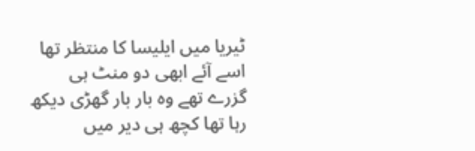ٹیریا میں ایلیسا کا منتظر تھا اسے آئے ابھی دو منٹ ہی گزرے تھے وہ بار بار گھڑی دیکھ رہا تھا کچھ ہی دیر میں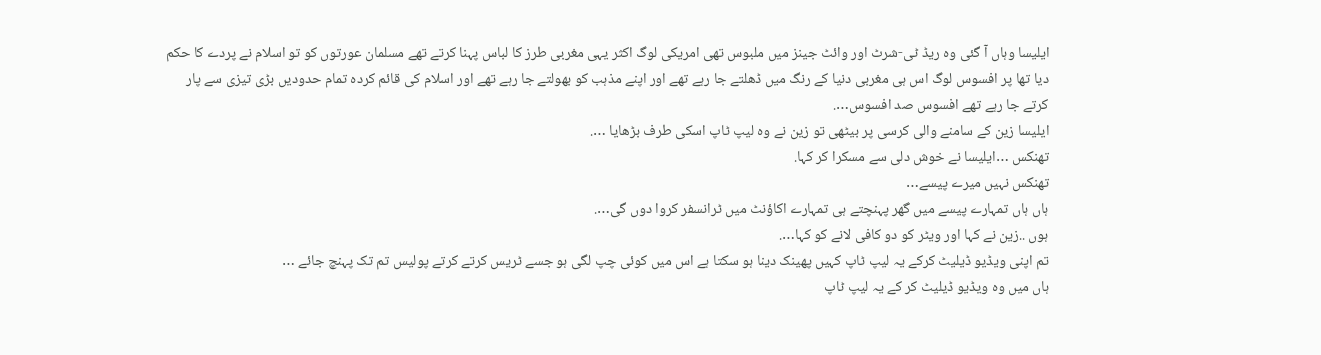ایلیسا وہاں آ گئی وہ ریڈ ٹی-شرٹ اور وائٹ جینز میں ملبوس تھی امریکی لوگ اکثر یہی مغربی طرز کا لباس پہنا کرتے تھے مسلمان عورتوں کو تو اسلام نے پردے کا حکم دیا تھا پر افسوس لوگ اس ہی مغربی دنیا کے رنگ میں ڈھلتے جا رہے تھے اور اپنے مذہب کو بھولتے جا رہے تھے اور اسلام کی قائم کردہ تمام حدودیں بڑی تیزی سے پار کرتے جا رہے تھے افسوس صد افسوس….
ایلیسا زین کے سامنے والی کرسی پر بیٹھی تو زین نے وہ لیپ ٹاپ اسکی طرف بڑھایا ….
تھنکس …ایليسا نے خوش دلی سے مسکرا کر کہا.
تھنکس نہیں میرے پیسے…
ہاں ہاں تمہارے پیسے میں گھر پہنچتے ہی تمہارے اکاؤنٹ میں ٹرانسفر کروا دوں گی….
ہوں ..زین نے کہا اور ویٹر کو دو کافی لانے کو کہا….
تم اپنی ویڈیو ڈیلیٹ کرکے یہ لیپ ٹاپ کہیں پھینک دینا ہو سکتا ہے اس میں کوئی چپ لگی ہو جسے ٹریس کرتے کرتے پولیس تم تک پہنچ جائے …
ہاں میں وہ ویڈیو ڈیلیٹ کر کے یہ لیپ ٹاپ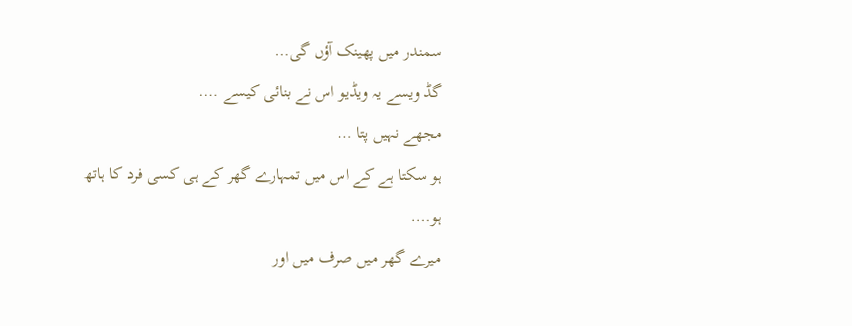سمندر میں پھینک آؤں گی…
گڈ ویسے یہ ویڈیو اس نے بنائی کیسے ….
مجھے نہیں پتا …
ہو سکتا ہے کے اس میں تمہارے گھر کے ہی کسی فرد کا ہاتھ ہو….
میرے گھر میں صرف میں اور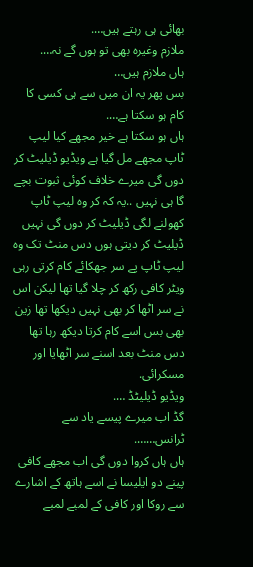بھائی ہی رہتے ہیں….
ملازم وغیرہ بھی تو ہوں گے نہ….
ہاں ملازم ہیں…
بس پھر یہ ان میں سے ہی کسی کا کام ہو سکتا ہے….
ہاں ہو سکتا ہے خیر مجھے کیا لیپ ٹاپ مجھے مل گیا ہے ویڈیو ڈیلیٹ کر دوں گی میرے خلاف کوئی ثبوت بچے گا ہی نہیں ..یہ کہ کر وہ لیپ ٹاپ کھولنے لگی ڈیلیٹ کر دوں گی نہیں ڈیلیٹ کر دیتی ہوں دس منٹ تک وہ لیپ ٹاپ پے سر جھکائے کام کرتی رہی ویٹر کافی رکھ کر چلا گیا تھا لیکن اس نے سر اٹھا کر بھی نہیں دیکھا تھا زین بھی بس اسے کام کرتا دیکھ رہا تھا دس منٹ بعد اسنے سر اٹھایا اور مسکرائی.
ویڈیو ڈیلیٹڈ ….
گڈ اب میرے پیسے یاد سے ٹرانس…….
ہاں ہاں کروا دوں گی اب مجھے کافی پینے دو ایلیسا نے اسے ہاتھ کے اشارے سے روکا اور کافی کے لمبے لمبے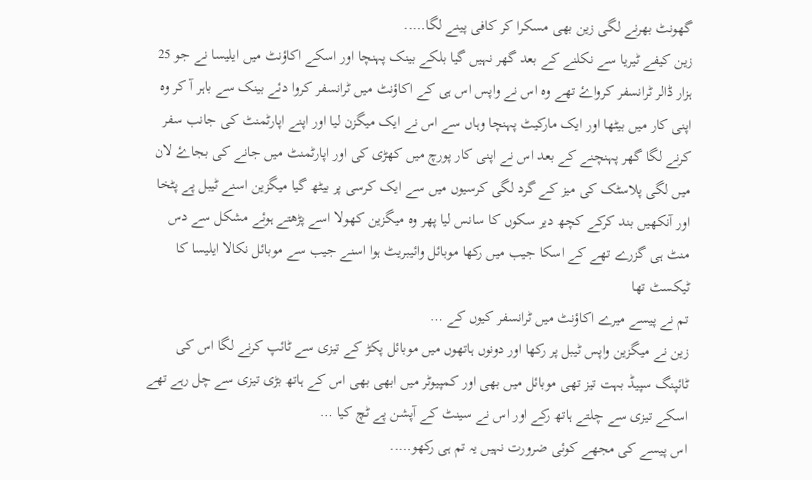گھونٹ بھرنے لگی زین بھی مسکرا کر کافی پینے لگا…..
زین کیفے ٹیریا سے نکلنے کے بعد گھر نہیں گیا بلکے بینک پہنچا اور اسکے اکاؤنٹ میں ایلیسا نے جو 25 ہزار ڈالر ٹرانسفر کرواۓ تھے وہ اس نے واپس اس ہی کے اکاؤنٹ میں ٹرانسفر کروا دئے بینک سے باہر آ کر وہ اپنی کار میں بیٹھا اور ایک مارکیٹ پہنچا وہاں سے اس نے ایک میگزن لیا اور اپنے اپارٹمنٹ کی جانب سفر کرنے لگا گھر پہنچنے کے بعد اس نے اپنی کار پورچ میں کھڑی کی اور اپارٹمنٹ میں جانے کی بجاۓ لان میں لگی پلاسٹک کی میز کے گرد لگی کرسیوں میں سے ایک کرسی پر بیٹھ گیا میگزین اسنے ٹیبل پے پٹخا اور آنکھیں بند کرکے کچھ دیر سکوں کا سانس لیا پھر وہ میگزین کھولا اسے پڑھتے ہوئے مشکل سے دس منٹ ہی گزرے تھے کے اسکا جیب میں رکھا موبائل وائیبريٹ ہوا اسنے جیب سے موبائل نکالا ایلیسا کا ٹیکسٹ تھا
تم نے پیسے میرے اکاؤنٹ میں ٹرانسفر کیوں کے …
زین نے میگزین واپس ٹیبل پر رکھا اور دونوں ہاتھوں میں موبائل پکڑ کے تیزی سے ٹائپ کرنے لگا اس کی ٹائپنگ سپیڈ بہت تیز تھی موبائل میں بھی اور کمپیوٹر میں ابھی بھی اس کے ہاتھ بڑی تیزی سے چل رہے تھے اسکے تیزی سے چلتے ہاتھ رکے اور اس نے سینٹ کے آپشن پے ٹچ کیا …
اس پیسے کی مجھے کوئی ضرورت نہیں یہ تم ہی رکھو…..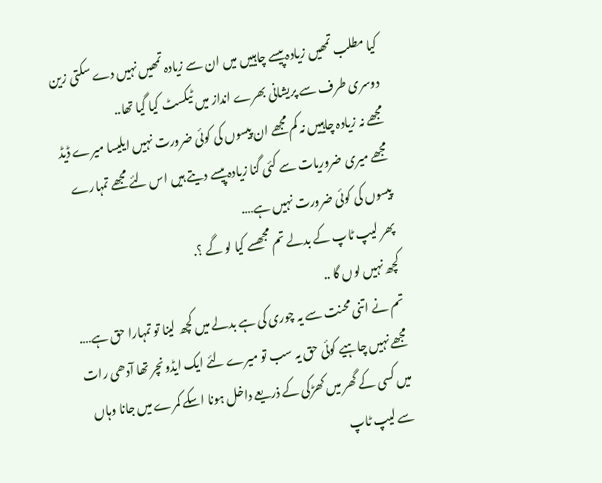کیا مطلب تمھیں زیادہ پیسے چاہییں میں ان سے زیادہ تمھیں نہیں دے سکتی زین دوسری طرف سے پریشانی بھرے انداز میں ٹیکسٹ کیا گیا تھا..
مجھے نہ زیادہ چاہییں نہ کم مجھے ان پیسوں کی کوئی ضرورت نہیں ایلیسا میرے ڈیڈ مجھے میری ضروریات سے کئی گنا زیادہ پیسے دیتے ہیں اس لئے مجھے تمہارے پیسوں کی کوئی ضرورت نہیں ہے….
پھر لیپ ٹاپ کے بدلے تم مجھسے کیا لو گے ؟.
کچھ نہیں لوں گا ..
تم نے اتنی محنت سے یہ چوری کی ہے بدلے میں کچھ لینا تو تمہارا حق ہے….
مجھے نہیں چاہیے کوئی حق یہ سب تو میرے لئے ایک ایڈونچر تھا آدھی رات میں کسی کے گھر میں کھڑکی کے ذریعے داخل ہونا اسکے کمرے میں جانا وہاں سے لیپ ٹاپ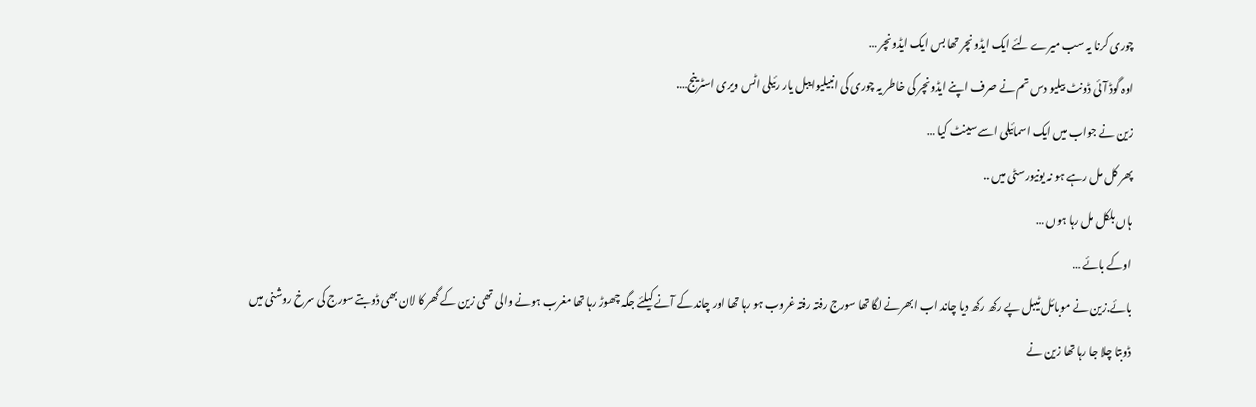چوری کرنا یہ سب میرے لئے ایک ایڈونچر تھا بس ایک ایڈونچر …
اوہ گوڈ آئی ڈونٹ بیلیو دس تم نے صرف اپنے ایڈونچر کی خاطر یہ چوری کی انبيليوايبل یار رئیلى اٹس ویری اسٹرینج….
زین نے جواب میں ایک اسمائیلى اسے سینٹ کیا …
پھر کل مل رہے ہو نہ یونیورسٹی میں ..
ہاں بلکل مل رہا ہوں …
اوکے بائے …
بائے.زین نے موبائل ٹیبل پے رکھ رکھ دیا چاند اب ابھرنے لگا تھا سورج رفتہ رفتہ غروب ہو رہا تھا اور چاند کے آنے کیلئے جگہ چھوڑ رہا تھا مغرب ہونے والی تھی زین کے گھر کا لان بھی ڈوبتے سورج کی سرخ روشنی میں ڈوبتا چلا جا رہا تھا زین نے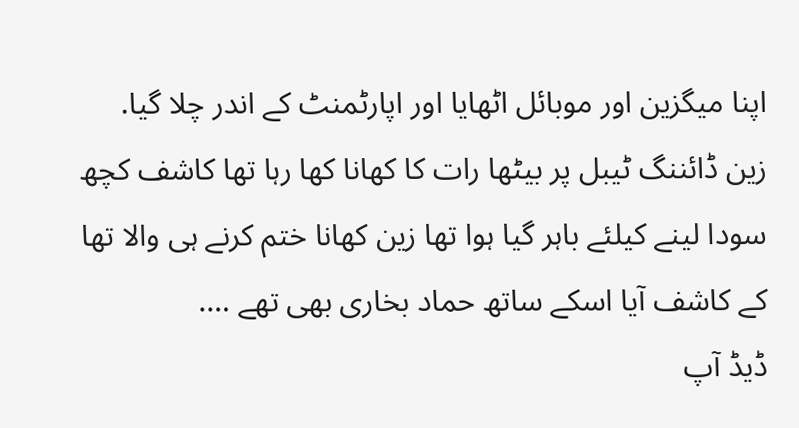اپنا میگزین اور موبائل اٹھایا اور اپارٹمنٹ کے اندر چلا گیا.
زین ڈائننگ ٹیبل پر بیٹھا رات کا کھانا کھا رہا تھا کاشف کچھ سودا لینے کیلئے باہر گیا ہوا تھا زین کھانا ختم کرنے ہی والا تھا کے کاشف آیا اسکے ساتھ حماد بخاری بھی تھے ….
ڈیڈ آپ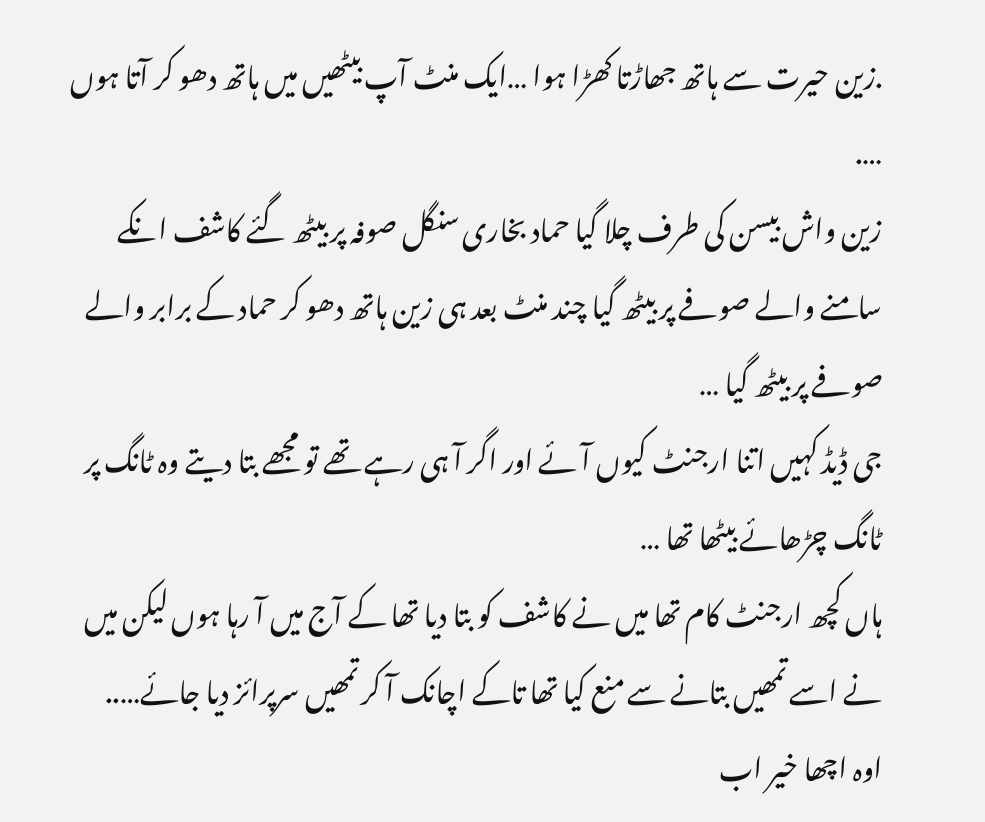.زین حیرت سے ہاتھ جھاڑتا کھڑا ہوا …ایک منٹ آپ بیٹھیں میں ہاتھ دھو کر آتا ہوں ….
زین واش بیسن کی طرف چلا گیا حماد بخاری سنگل صوفہ پر بیٹھ گئے کاشف انکے سامنے والے صوفے پر بیٹھ گیا چند منٹ بعد ہی زین ہاتھ دھو کر حماد کے برابر والے صوفے پر بیٹھ گیا …
جی ڈیڈ کہیں اتنا ارجنٹ کیوں آئے اور اگر آ ہی رہے تھے تو مجھے بتا دیتے وہ ٹانگ پر ٹانگ چڑھائے بیٹھا تھا …
ہاں کچھ ارجنٹ کام تھا میں نے کاشف کو بتا دیا تھا کے آج میں آ رہا ہوں لیکن میں نے اسے تمھیں بتانے سے منع کیا تھا تاکے اچانک آ کر تمھیں سرپرائز دیا جائے…..
اوہ اچھا خیر اب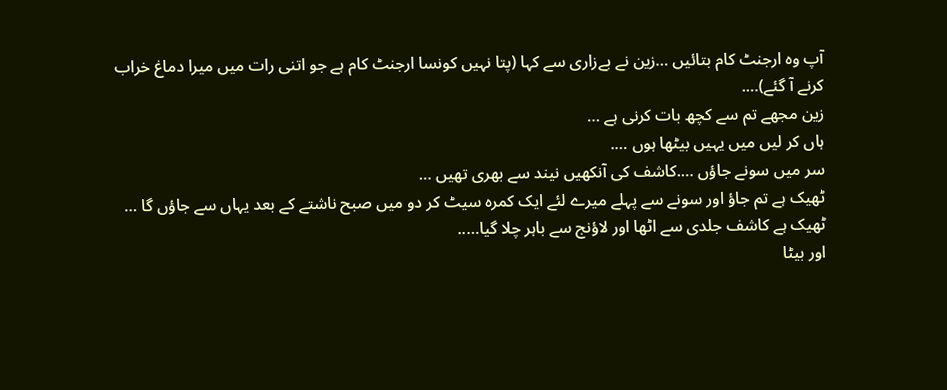آپ وہ ارجنٹ کام بتائیں …زین نے بےزارى سے کہا (پتا نہیں کونسا ارجنٹ کام ہے جو اتنی رات میں میرا دماغ خراب کرنے آ گئے)….
زین مجھے تم سے کچھ بات کرنی ہے …
ہاں کر لیں میں یہیں بیٹھا ہوں ….
سر میں سونے جاؤں ….کاشف کی آنکھیں نیند سے بھری تھیں …
ٹھیک ہے تم جاؤ اور سونے سے پہلے میرے لئے ایک کمرہ سیٹ کر دو میں صبح ناشتے کے بعد یہاں سے جاؤں گا …
ٹھیک ہے کاشف جلدی سے اٹھا اور لاؤنج سے باہر چلا گیا…..
اور بیٹا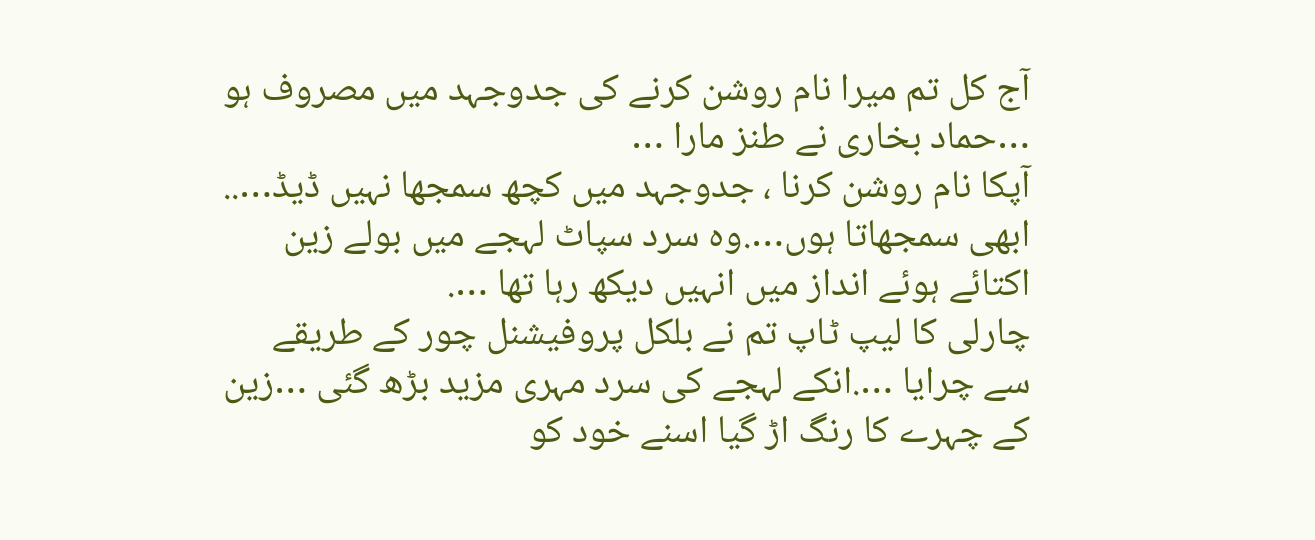آج کل تم میرا نام روشن کرنے کی جدوجہد میں مصروف ہو …حماد بخاری نے طنز مارا …
آپکا نام روشن کرنا ، جدوجہد میں کچھ سمجھا نہیں ڈیڈ…..
ابھی سمجھاتا ہوں….وہ سرد سپاٹ لہجے میں بولے زین اکتائے ہوئے انداز میں انہیں دیکھ رہا تھا ….
چارلی کا لیپ ٹاپ تم نے بلکل پروفیشنل چور کے طریقے سے چرایا ….انکے لہجے کی سرد مہرى مزید بڑھ گئی …زین کے چہرے کا رنگ اڑ گیا اسنے خود کو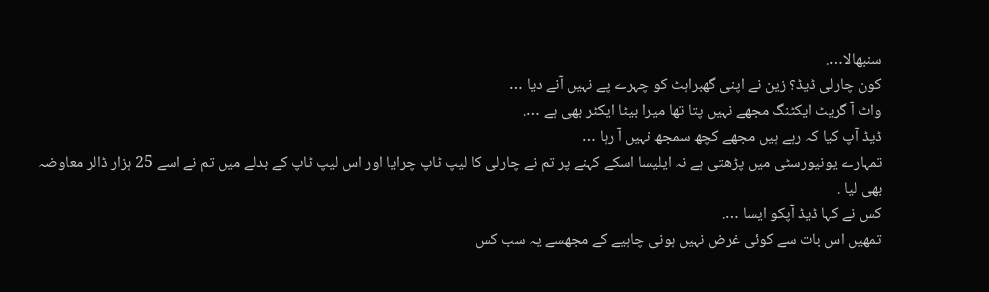سنبھالا….
کون چارلی ڈیڈ؟ زین نے اپنی گھبراہٹ کو چہرے پے نہیں آنے دیا …
واٹ آ گریٹ ایکٹنگ مجھے نہیں پتا تھا میرا بیٹا ایکٹر بھی ہے ….
ڈیڈ آپ کیا کہ رہے ہیں مجھے کچھ سمجھ نہیں آ رہا …
تمہارے یونیورسٹی میں پڑھتی ہے نہ ایلیسا اسکے کہنے پر تم نے چارلی کا لیپ ٹاپ چرایا اور اس لیپ ٹاپ کے بدلے میں تم نے اسے 25 ہزار ڈالر معاوضہ بھی لیا .
کس نے کہا ڈیڈ آپکو ایسا ….
تمھیں اس بات سے کوئی غرض نہیں ہونی چاہیے کے مجھسے یہ سب کس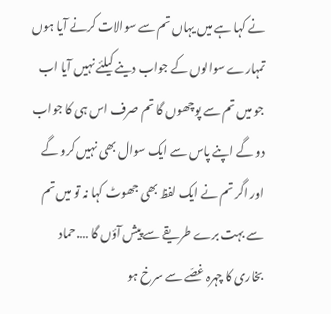نے کہا ہے میں یہاں تم سے سوالات کرنے آیا ہوں تمہارے سوالوں کے جواب دینے کیلئے نہیں آیا اب جو میں تم سے پوچھوں گا تم صرف اس ہی کا جواب دو گے اپنے پاس سے ایک سوال بھی نہیں کرو گے اور اگر تم نے ایک لفظ بھی جھوٹ کہا نہ تو میں تم سے بہت برے طریقے سے پیش آؤں گا ….حماد بخاری کا چہرہ غصّے سے سرخ ہو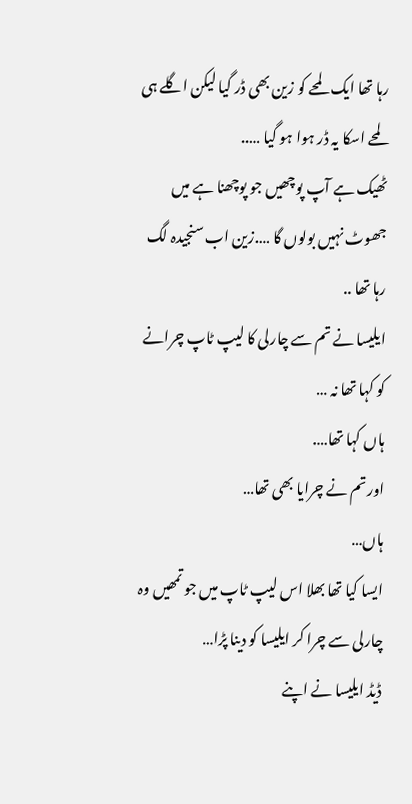رہا تھا ایک لمحے کو زین بھی ڈر گیا لیکن اگلے ہی لمحے اسکا یہ ڈر ہوا ہو گیا …..
ٹھیک ہے آپ پوچھیں جو پوچھنا ہے میں جھوٹ نہیں بولوں گا ….زین اب سنجیدہ لگ رہا تھا ..
ایلیسا نے تم سے چارلی کا لیپ ٹاپ چرانے کو کہا تھا نہ …
ہاں کہا تھا….
اور تم نے چرایا بھی تھا…
ہاں…
ایسا کیا تھا بھلا اس لیپ ٹاپ میں جو تمھیں وہ چارلی سے چرا کر ایلیسا کو دینا پڑا…
ڈیڈ ایلیسا نے اپنے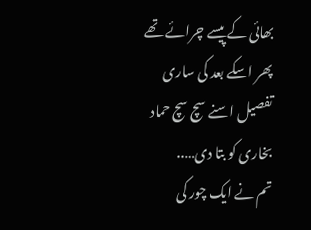بھائی کے پیسے چرائے تھے پھر اسکے بعد کی ساری تفصیل اسنے سچ سچ حماد بخاری کو بتا دی…..
تم نے ایک چور کی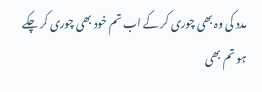مدد کی وہ بھی چوری کر کے اب تم خود بھی چوری کر چکے ہو تم بھی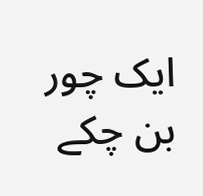ایک چور بن چکے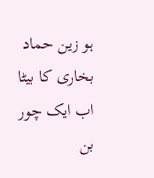ہو زین حماد بخاری کا بیٹا اب ایک چور بن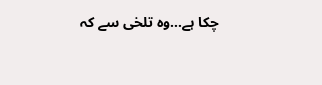چکا ہے…وہ تلخی سے کہ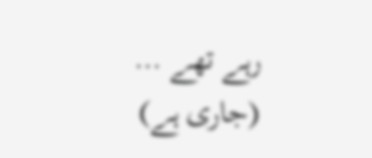رہے تھے …
(جاری ہے)